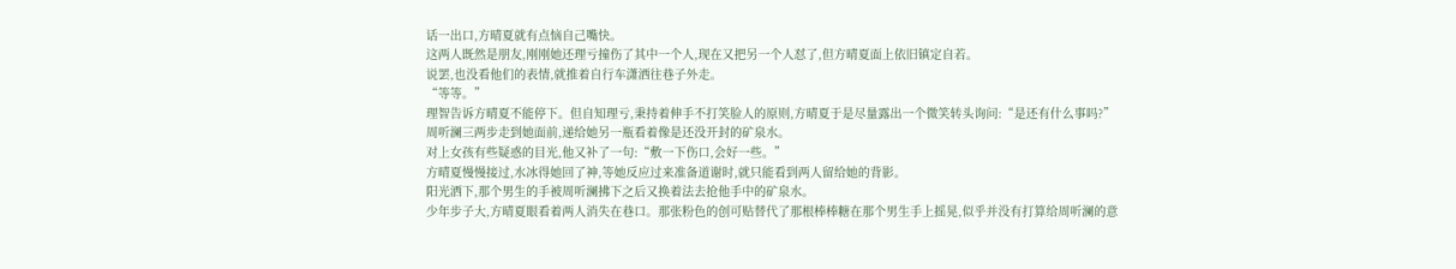话一出口,方晴夏就有点恼自己嘴快。
这两人既然是朋友,刚刚她还理亏撞伤了其中一个人,现在又把另一个人怼了,但方晴夏面上依旧镇定自若。
说罢,也没看他们的表情,就推着自行车潇洒往巷子外走。
“等等。”
理智告诉方晴夏不能停下。但自知理亏,秉持着伸手不打笑脸人的原则,方晴夏于是尽量露出一个微笑转头询问:“是还有什么事吗?”
周听澜三两步走到她面前,递给她另一瓶看着像是还没开封的矿泉水。
对上女孩有些疑惑的目光,他又补了一句:“敷一下伤口,会好一些。”
方晴夏慢慢接过,水冰得她回了神,等她反应过来准备道谢时,就只能看到两人留给她的背影。
阳光洒下,那个男生的手被周听澜拂下之后又换着法去抢他手中的矿泉水。
少年步子大,方晴夏眼看着两人消失在巷口。那张粉色的创可贴替代了那根棒棒糖在那个男生手上摇晃,似乎并没有打算给周听澜的意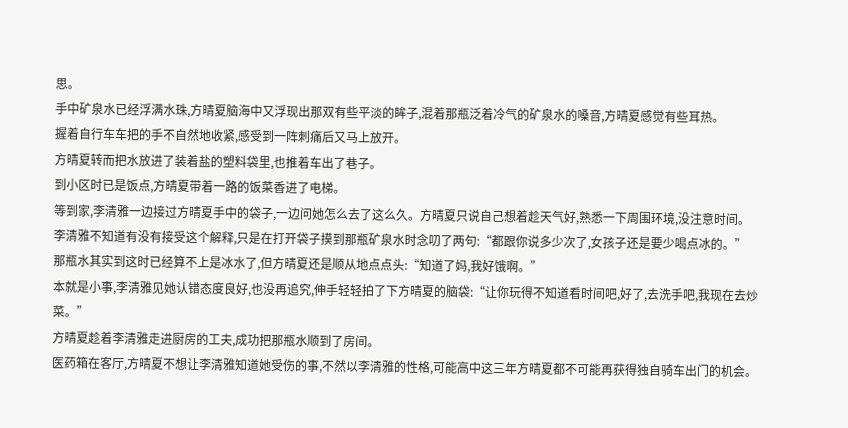思。
手中矿泉水已经浮满水珠,方晴夏脑海中又浮现出那双有些平淡的眸子,混着那瓶泛着冷气的矿泉水的嗓音,方晴夏感觉有些耳热。
握着自行车车把的手不自然地收紧,感受到一阵刺痛后又马上放开。
方晴夏转而把水放进了装着盐的塑料袋里,也推着车出了巷子。
到小区时已是饭点,方晴夏带着一路的饭菜香进了电梯。
等到家,李清雅一边接过方晴夏手中的袋子,一边问她怎么去了这么久。方晴夏只说自己想着趁天气好,熟悉一下周围环境,没注意时间。
李清雅不知道有没有接受这个解释,只是在打开袋子摸到那瓶矿泉水时念叨了两句:“都跟你说多少次了,女孩子还是要少喝点冰的。”
那瓶水其实到这时已经算不上是冰水了,但方晴夏还是顺从地点点头:“知道了妈,我好饿啊。”
本就是小事,李清雅见她认错态度良好,也没再追究,伸手轻轻拍了下方晴夏的脑袋:“让你玩得不知道看时间吧,好了,去洗手吧,我现在去炒菜。”
方晴夏趁着李清雅走进厨房的工夫,成功把那瓶水顺到了房间。
医药箱在客厅,方晴夏不想让李清雅知道她受伤的事,不然以李清雅的性格,可能高中这三年方晴夏都不可能再获得独自骑车出门的机会。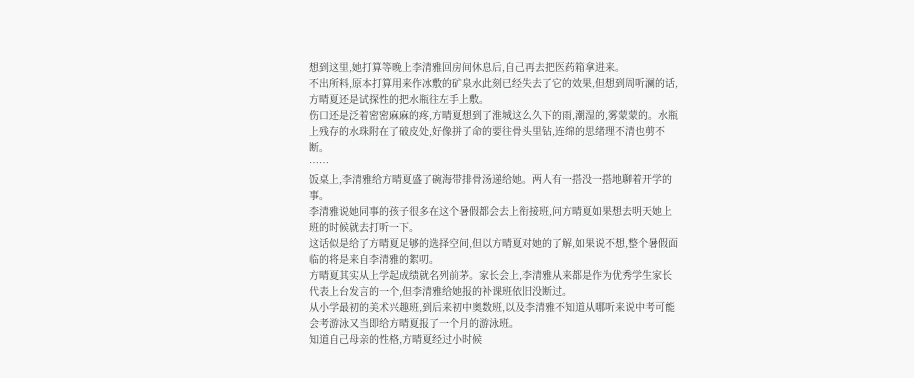想到这里,她打算等晚上李清雅回房间休息后,自己再去把医药箱拿进来。
不出所料,原本打算用来作冰敷的矿泉水此刻已经失去了它的效果,但想到周听澜的话,方晴夏还是试探性的把水瓶往左手上敷。
伤口还是泛着密密麻麻的疼,方晴夏想到了淮城这么久下的雨,潮湿的,雾蒙蒙的。水瓶上残存的水珠附在了破皮处,好像拼了命的要往骨头里钻,连绵的思绪理不清也剪不断。
……
饭桌上,李清雅给方晴夏盛了碗海带排骨汤递给她。两人有一搭没一搭地聊着开学的事。
李清雅说她同事的孩子很多在这个暑假都会去上衔接班,问方晴夏如果想去明天她上班的时候就去打听一下。
这话似是给了方晴夏足够的选择空间,但以方晴夏对她的了解,如果说不想,整个暑假面临的将是来自李清雅的絮叨。
方晴夏其实从上学起成绩就名列前茅。家长会上,李清雅从来都是作为优秀学生家长代表上台发言的一个,但李清雅给她报的补课班依旧没断过。
从小学最初的美术兴趣班,到后来初中奥数班,以及李清雅不知道从哪听来说中考可能会考游泳又当即给方晴夏报了一个月的游泳班。
知道自己母亲的性格,方晴夏经过小时候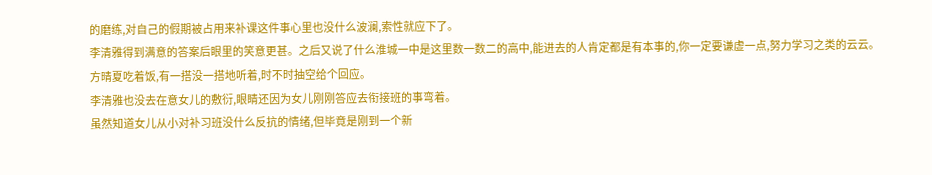的磨练,对自己的假期被占用来补课这件事心里也没什么波澜,索性就应下了。
李清雅得到满意的答案后眼里的笑意更甚。之后又说了什么淮城一中是这里数一数二的高中,能进去的人肯定都是有本事的,你一定要谦虚一点,努力学习之类的云云。
方晴夏吃着饭,有一搭没一搭地听着,时不时抽空给个回应。
李清雅也没去在意女儿的敷衍,眼睛还因为女儿刚刚答应去衔接班的事弯着。
虽然知道女儿从小对补习班没什么反抗的情绪,但毕竟是刚到一个新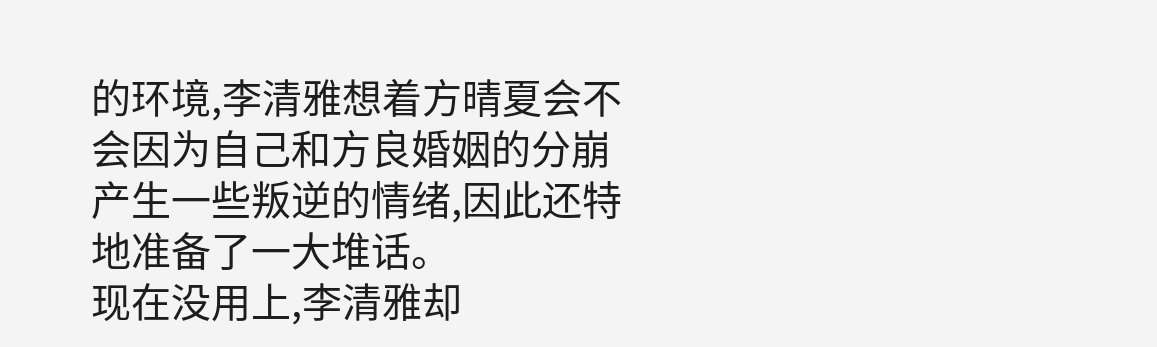的环境,李清雅想着方晴夏会不会因为自己和方良婚姻的分崩产生一些叛逆的情绪,因此还特地准备了一大堆话。
现在没用上,李清雅却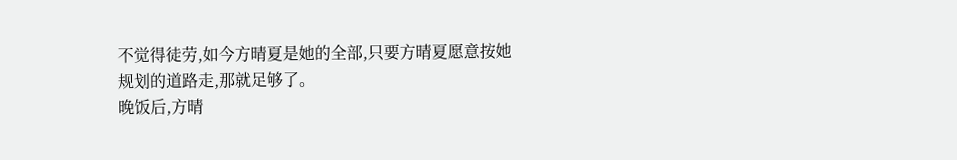不觉得徒劳,如今方晴夏是她的全部,只要方晴夏愿意按她规划的道路走,那就足够了。
晚饭后,方晴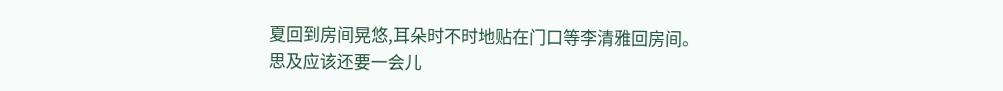夏回到房间晃悠,耳朵时不时地贴在门口等李清雅回房间。
思及应该还要一会儿